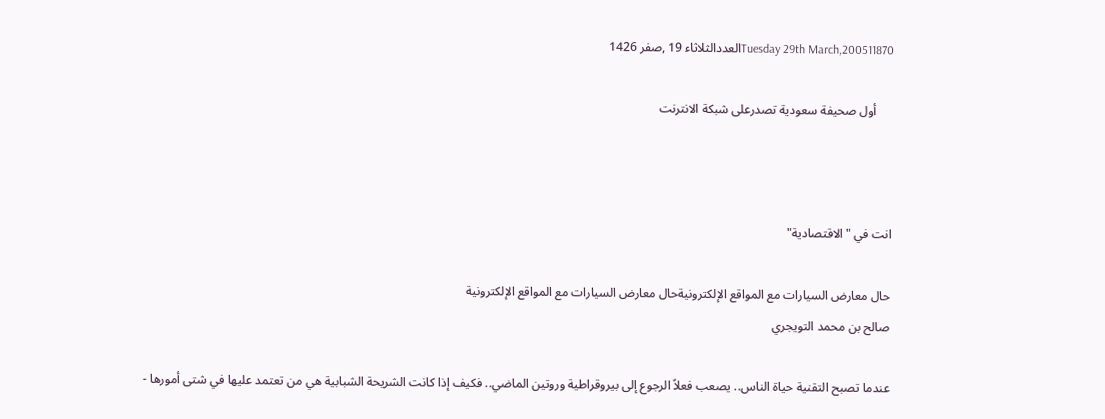Tuesday 29th March,200511870العددالثلاثاء 19 ,صفر 1426

     أول صحيفة سعودية تصدرعلى شبكة الانترنت



انت في "الاقتصادية"

حال معارض السيارات مع المواقع الإلكترونيةحال معارض السيارات مع المواقع الإلكترونية
صالح بن محمد التويجري

عندما تصبح التقنية حياة الناس.. يصعب فعلاً الرجوع إلى بيروقراطية وروتين الماضي.. فكيف إذا كانت الشريحة الشبابية هي من تعتمد عليها في شتى أمورها -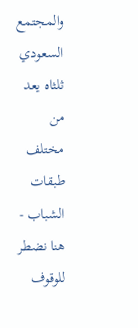والمجتمع السعودي ثلثاه يعد من مختلف طبقات الشباب - هنا نضطر للوقوف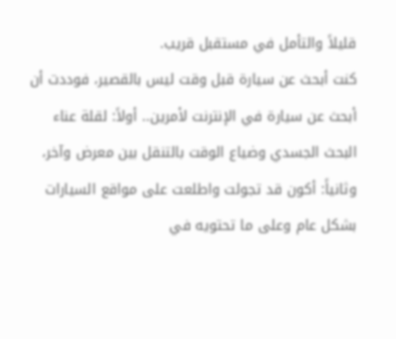قليلاً والتأمل في مستقبل قريب.
كنت أبحث عن سيارة قبل وقت ليس بالقصير، فوددت أن أبحث عن سيارة في الإنترنت لأمرين.. أولاً: لقلة عناء البحث الجسدي وضياع الوقت بالتنقل بين معرض وآخر، وثانياً: أكون قد تجولت واطلعت على مواقع السيارات بشكل عام وعلى ما تحتويه في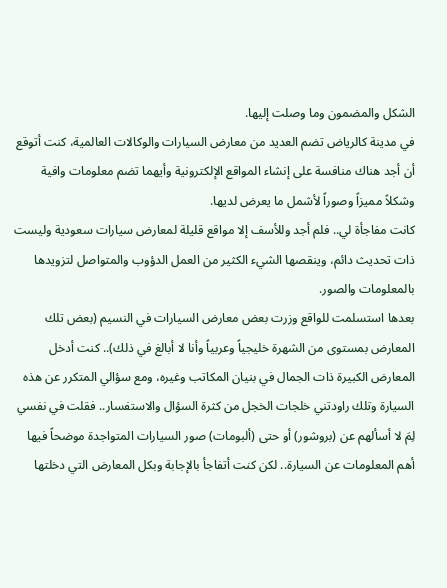الشكل والمضمون وما وصلت إليها.
في مدينة كالرياض تضم العديد من معارض السيارات والوكالات العالمية، كنت أتوقع أن أجد هناك منافسة على إنشاء المواقع الإلكترونية وأيهما تضم معلومات وافية وشكلاً مميزاً وصوراً لأشمل ما يعرض لديها.
كانت مفاجأة لي.. فلم أجد وللأسف إلا مواقع قليلة لمعارض سيارات سعودية وليست ذات تحديث دائم، وينقصها الشيء الكثير من العمل الدؤوب والمتواصل لتزويدها بالمعلومات والصور.
بعدها استسلمت للواقع وزرت بعض معارض السيارات في النسيم (بعض تلك المعارض بمستوى من الشهرة خليجياً وعربياً وأنا لا أبالغ في ذلك).. كنت أدخل المعارض الكبيرة ذات الجمال في بنيان المكاتب وغيره، ومع سؤالي المتكرر عن هذه السيارة وتلك راودتني خلجات الخجل من كثرة السؤال والاستفسار.. فقلت في نفسي لِمَ لا أسألهم عن (بروشور) أو حتى (ألبومات) صور السيارات المتواجدة موضحاً فيها أهم المعلومات عن السيارة.. لكن كنت أتفاجأ بالإجابة وبكل المعارض التي دخلتها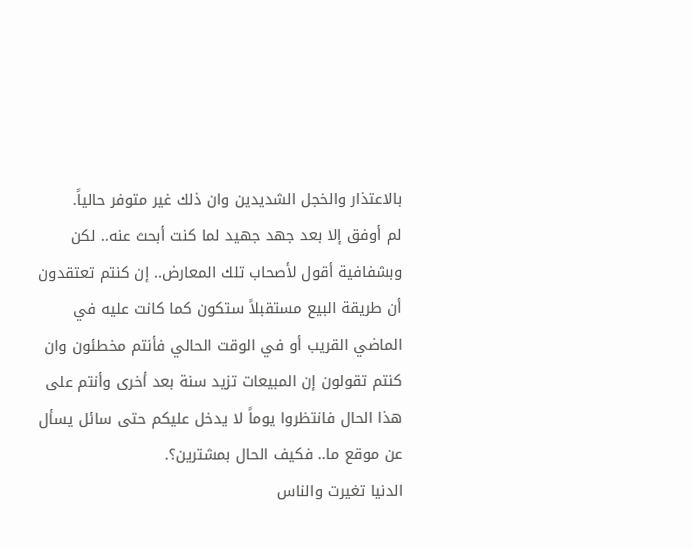بالاعتذار والخجل الشديدين وان ذلك غير متوفر حالياً.
لم أوفق إلا بعد جهد جهيد لما كنت أبحث عنه.. لكن وبشفافية أقول لأصحاب تلك المعارض.. إن كنتم تعتقدون أن طريقة البيع مستقبلاً ستكون كما كانت عليه في الماضي القريب أو في الوقت الحالي فأنتم مخطئون وان كنتم تقولون إن المبيعات تزيد سنة بعد أخرى وأنتم على هذا الحال فانتظروا يوماً لا يدخل عليكم حتى سائل يسأل عن موقع ما.. فكيف الحال بمشترين؟.
الدنيا تغيرت والناس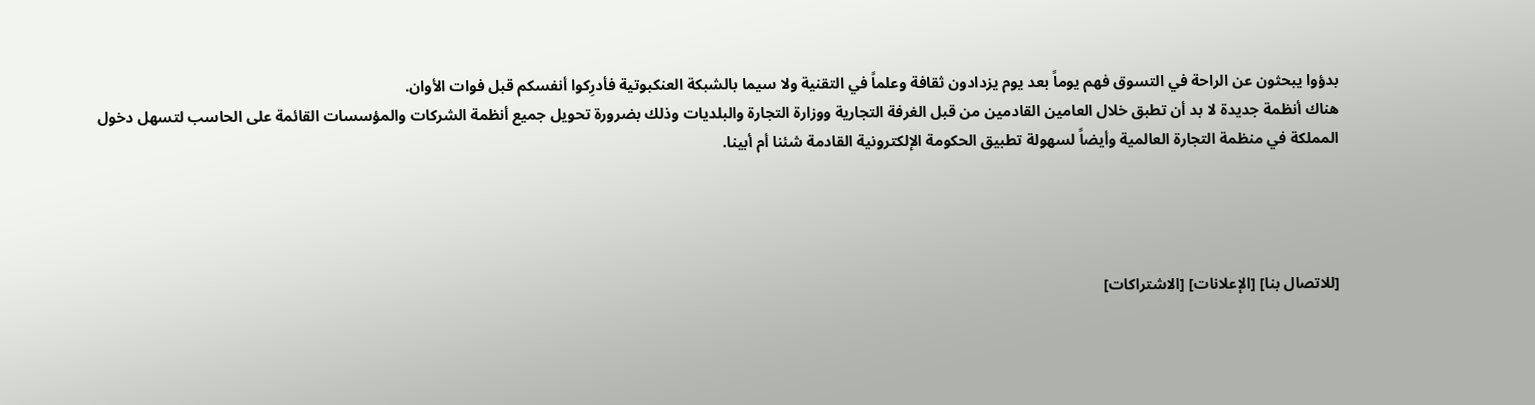بدؤوا يبحثون عن الراحة في التسوق فهم يوماً بعد يوم يزدادون ثقافة وعلماً في التقنية ولا سيما بالشبكة العنكبوتية فأدرِكوا أنفسكم قبل فوات الأوان.
هناك أنظمة جديدة لا بد أن تطبق خلال العامين القادمين من قبل الغرفة التجارية ووزارة التجارة والبلديات وذلك بضرورة تحويل جميع أنظمة الشركات والمؤسسات القائمة على الحاسب لتسهل دخول المملكة في منظمة التجارة العالمية وأيضاً لسهولة تطبيق الحكومة الإلكترونية القادمة شئنا أم أبينا.




[للاتصال بنا] [الإعلانات] [الاشتراكات]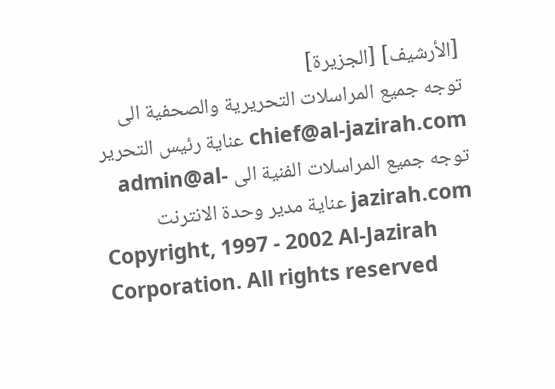[الأرشيف] [الجزيرة]
توجه جميع المراسلات التحريرية والصحفية الى chief@al-jazirah.com عناية رئيس التحرير
توجه جميع المراسلات الفنية الى admin@al-jazirah.com عناية مدير وحدة الانترنت
Copyright, 1997 - 2002 Al-Jazirah Corporation. All rights reserved